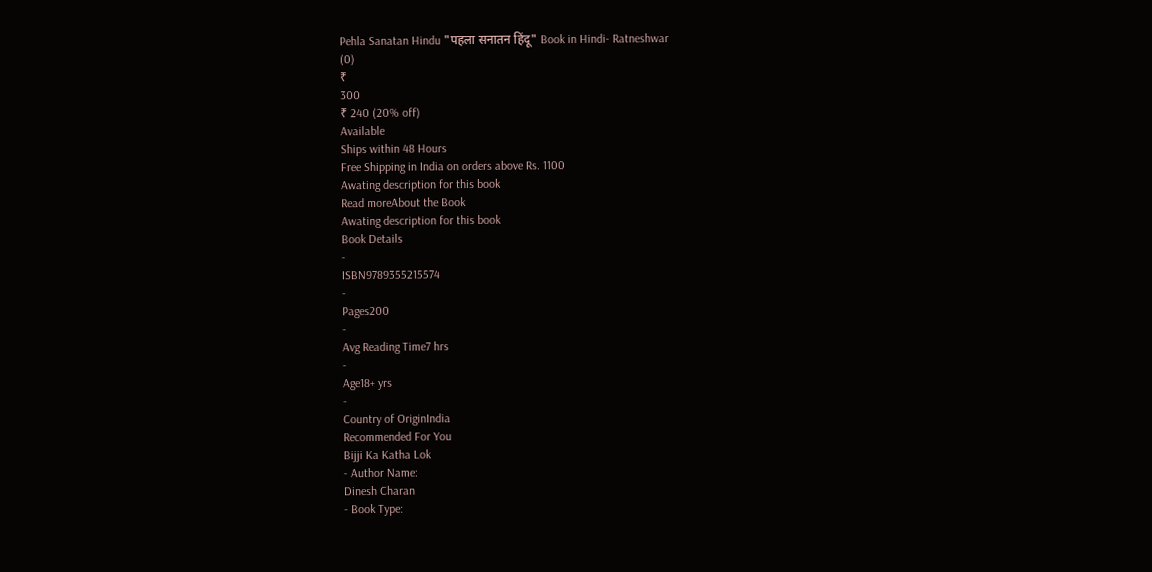Pehla Sanatan Hindu "पहला सनातन हिंदू" Book in Hindi- Ratneshwar
(0)
₹
300
₹ 240 (20% off)
Available
Ships within 48 Hours
Free Shipping in India on orders above Rs. 1100
Awating description for this book
Read moreAbout the Book
Awating description for this book
Book Details
-
ISBN9789355215574
-
Pages200
-
Avg Reading Time7 hrs
-
Age18+ yrs
-
Country of OriginIndia
Recommended For You
Bijji Ka Katha Lok
- Author Name:
Dinesh Charan
- Book Type: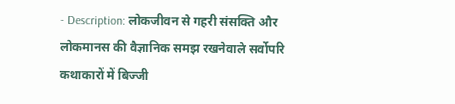- Description: लोकजीवन से गहरी संसक्ति और लोकमानस की वैज्ञानिक समझ रखनेवाले सर्वोपरि कथाकारों में बिज्जी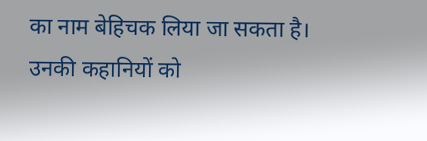का नाम बेहिचक लिया जा सकता है। उनकी कहानियों को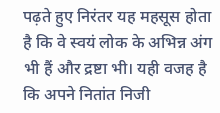पढ़ते हुए निरंतर यह महसूस होता है कि वे स्वयं लोक के अभिन्न अंग भी हैं और द्रष्टा भी। यही वजह है कि अपने नितांत निजी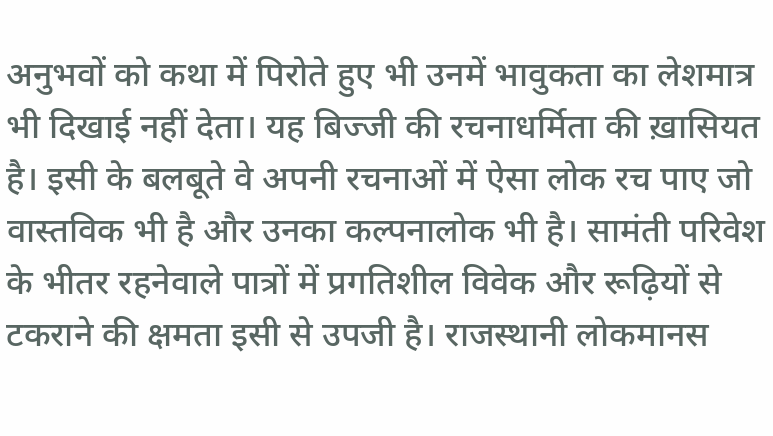अनुभवों को कथा में पिरोते हुए भी उनमें भावुकता का लेशमात्र भी दिखाई नहीं देता। यह बिज्जी की रचनाधर्मिता की ख़ासियत है। इसी के बलबूते वे अपनी रचनाओं में ऐसा लोक रच पाए जो वास्तविक भी है और उनका कल्पनालोक भी है। सामंती परिवेश के भीतर रहनेवाले पात्रों में प्रगतिशील विवेक और रूढ़ियों से टकराने की क्षमता इसी से उपजी है। राजस्थानी लोकमानस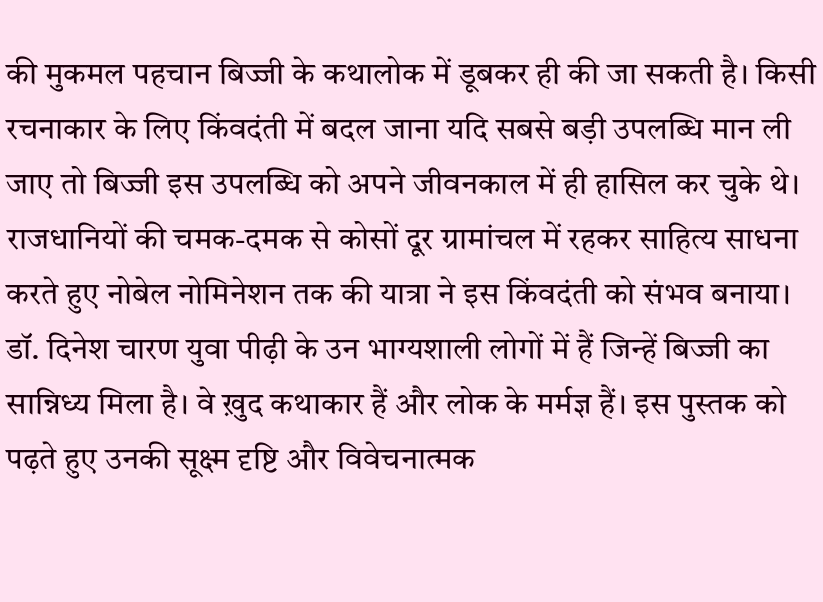की मुकमल पहचान बिज्जी के कथालोक में डूबकर ही की जा सकती है। किसी रचनाकार के लिए किंवदंती में बदल जाना यदि सबसे बड़ी उपलब्धि मान ली जाए तो बिज्जी इस उपलब्धि को अपने जीवनकाल में ही हासिल कर चुके थे। राजधानियों की चमक-दमक से कोसों दूर ग्रामांचल में रहकर साहित्य साधना करते हुए नोबेल नोमिनेशन तक की यात्रा ने इस किंवदंती को संभव बनाया। डॉ. दिनेश चारण युवा पीढ़ी के उन भाग्यशाली लोगों में हैं जिन्हें बिज्जी का सान्निध्य मिला है। वे ख़ुद कथाकार हैं और लोक के मर्मज्ञ हैं। इस पुस्तक को पढ़ते हुए उनकी सूक्ष्म दृष्टि और विवेचनात्मक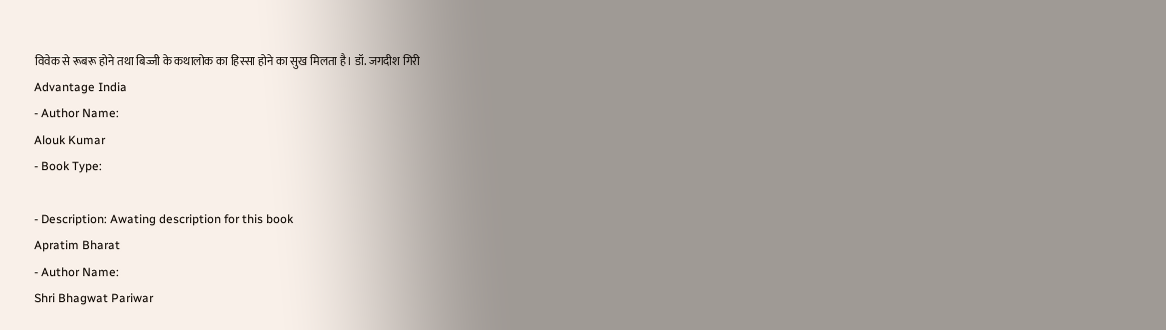विवेक से रूबरू होने तथा बिज्जी के कथालोक का हिस्सा होने का सुख मिलता है। डॉ. जगदीश गिरी
Advantage India
- Author Name:
Alouk Kumar
- Book Type:

- Description: Awating description for this book
Apratim Bharat
- Author Name:
Shri Bhagwat Pariwar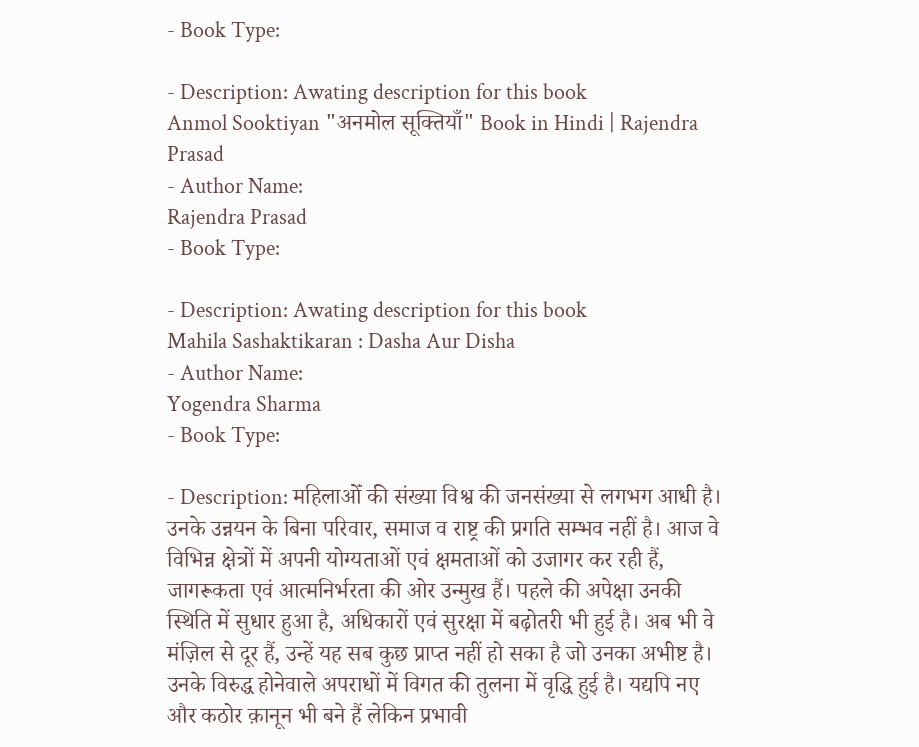- Book Type:

- Description: Awating description for this book
Anmol Sooktiyan "अनमोल सूक्तियाँ" Book in Hindi | Rajendra Prasad
- Author Name:
Rajendra Prasad
- Book Type:

- Description: Awating description for this book
Mahila Sashaktikaran : Dasha Aur Disha
- Author Name:
Yogendra Sharma
- Book Type:

- Description: महिलाओँ की संख्या विश्व की जनसंख्या से लगभग आधी है। उनके उन्नयन के बिना परिवार, समाज व राष्ट्र की प्रगति सम्भव नहीं है। आज वे विभिन्न क्षेत्रों में अपनी योग्यताओं एवं क्षमताओं को उजागर कर रही हैं, जागरूकता एवं आत्मनिर्भरता की ओर उन्मुख हैं। पहले की अपेक्षा उनकी स्थिति में सुधार हुआ है, अधिकारों एवं सुरक्षा में बढ़ोतरी भी हुई है। अब भी वे मंज़िल से दूर हैं, उन्हें यह सब कुछ प्राप्त नहीं हो सका है जो उनका अभीष्ट है। उनके विरुद्ध होनेवाले अपराधों में विगत की तुलना में वृद्धि हुई है। यद्यपि नए और कठोर क़ानून भी बने हैं लेकिन प्रभावी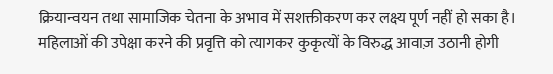क्रियान्वयन तथा सामाजिक चेतना के अभाव में सशक्तीकरण कर लक्ष्य पूर्ण नहीं हो सका है। महिलाओं की उपेक्षा करने की प्रवृत्ति को त्यागकर कुकृत्यों के विरुद्ध आवाज़ उठानी होगी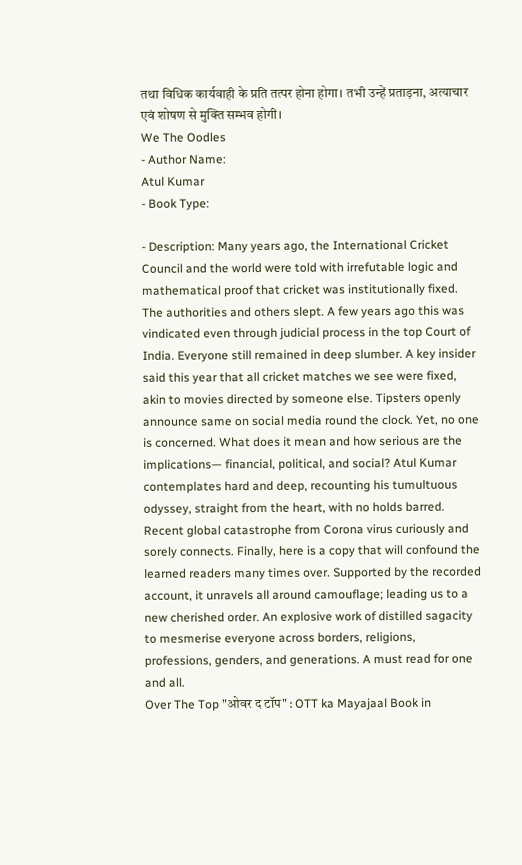तथा विधिक कार्यवाही के प्रति तत्पर होना होगा। तभी उन्हें प्रताड़ना, अत्याचार एवं शोषण से मुक्ति सम्भव होगी।
We The Oodles
- Author Name:
Atul Kumar
- Book Type:

- Description: Many years ago, the International Cricket Council and the world were told with irrefutable logic and mathematical proof that cricket was institutionally fixed. The authorities and others slept. A few years ago this was vindicated even through judicial process in the top Court of India. Everyone still remained in deep slumber. A key insider said this year that all cricket matches we see were fixed, akin to movies directed by someone else. Tipsters openly announce same on social media round the clock. Yet, no one is concerned. What does it mean and how serious are the implications— financial, political, and social? Atul Kumar contemplates hard and deep, recounting his tumultuous odyssey, straight from the heart, with no holds barred. Recent global catastrophe from Corona virus curiously and sorely connects. Finally, here is a copy that will confound the learned readers many times over. Supported by the recorded account, it unravels all around camouflage; leading us to a new cherished order. An explosive work of distilled sagacity to mesmerise everyone across borders, religions, professions, genders, and generations. A must read for one and all.
Over The Top "ओवर द टॉप" : OTT ka Mayajaal Book in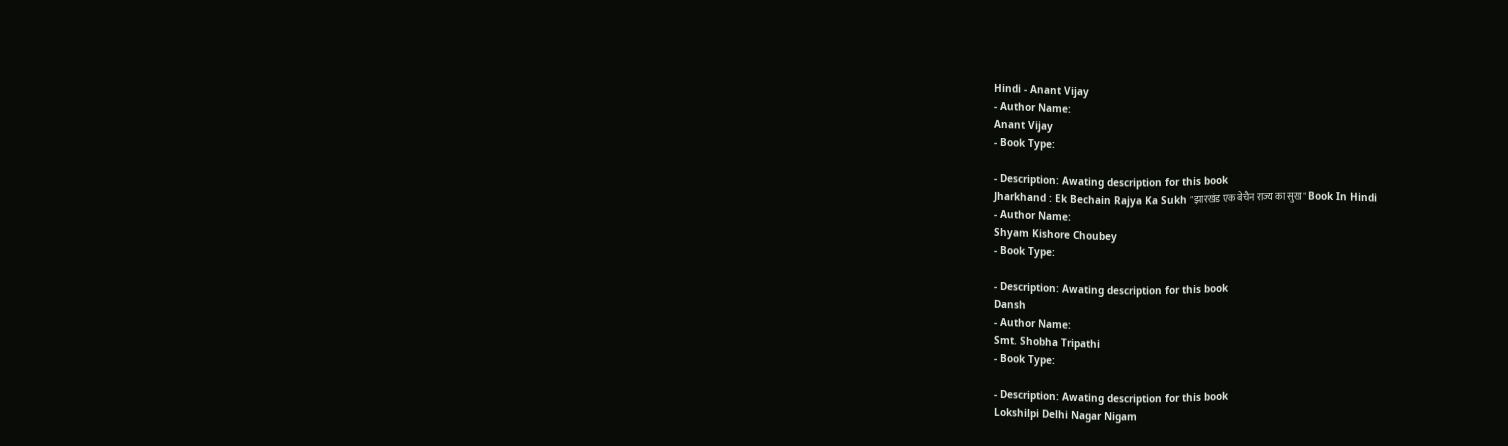Hindi - Anant Vijay
- Author Name:
Anant Vijay
- Book Type:

- Description: Awating description for this book
Jharkhand : Ek Bechain Rajya Ka Sukh "झारखंड एक बेचैन राज्य का सुख" Book In Hindi
- Author Name:
Shyam Kishore Choubey
- Book Type:

- Description: Awating description for this book
Dansh
- Author Name:
Smt. Shobha Tripathi
- Book Type:

- Description: Awating description for this book
Lokshilpi Delhi Nagar Nigam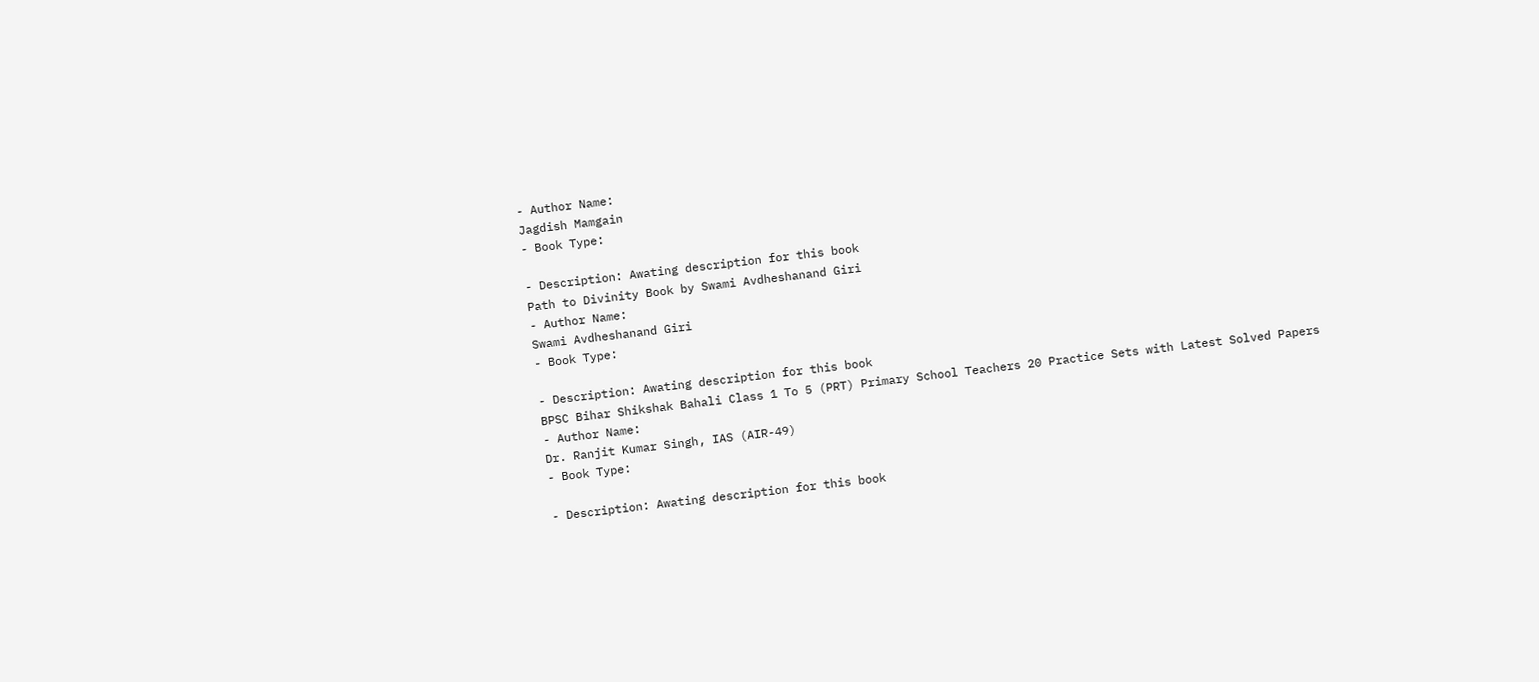- Author Name:
Jagdish Mamgain
- Book Type:

- Description: Awating description for this book
Path to Divinity Book by Swami Avdheshanand Giri
- Author Name:
Swami Avdheshanand Giri
- Book Type:

- Description: Awating description for this book
BPSC Bihar Shikshak Bahali Class 1 To 5 (PRT) Primary School Teachers 20 Practice Sets with Latest Solved Papers
- Author Name:
Dr. Ranjit Kumar Singh, IAS (AIR-49)
- Book Type:

- Description: Awating description for this book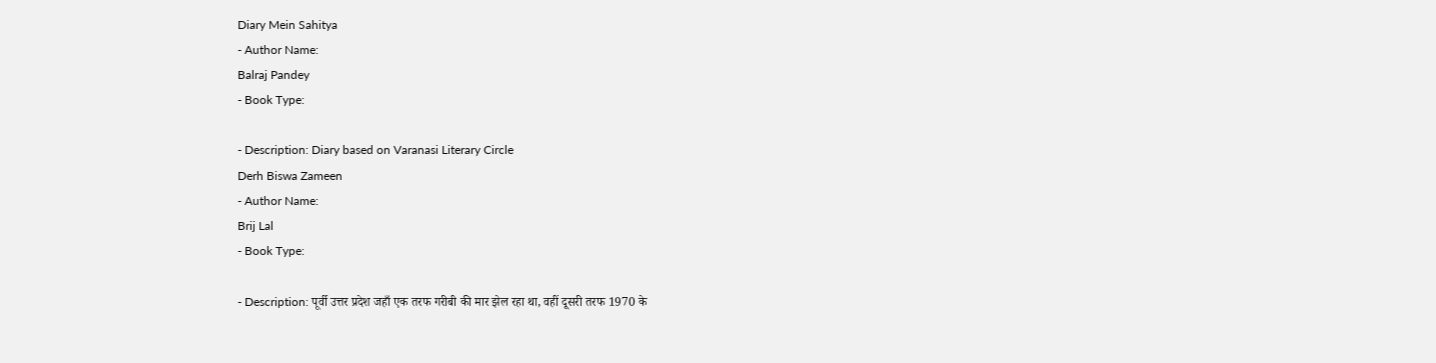Diary Mein Sahitya
- Author Name:
Balraj Pandey
- Book Type:

- Description: Diary based on Varanasi Literary Circle
Derh Biswa Zameen
- Author Name:
Brij Lal
- Book Type:

- Description: पूर्वी उत्तर प्रदेश जहाँ एक तरफ गरीबी की मार झेल रहा था, वहीं दूसरी तरफ 1970 के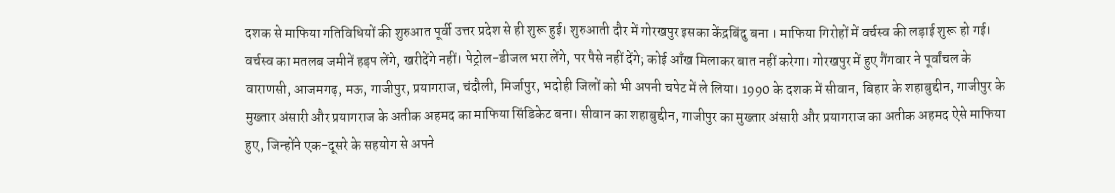दशक से माफिया गतिविधियों की शुरुआत पूर्वी उत्तर प्रदेश से ही शुरू हुई। शुरुआती दौर में गोरखपुर इसका केंद्रबिंदु बना । माफिया गिरोहों में वर्चस्व की लड़ाई शुरू हो गई। वर्चस्व का मतलब जमीनें हड़प लेंगे, खरीदेंगे नहीं। पेट्रोल-डीजल भरा लेंगे, पर पैसे नहीं देंगे; कोई आँख मिलाकर बात नहीं करेगा। गोरखपुर में हुए गैंगवार ने पूर्वांचल के वाराणसी, आजमगढ़, मऊ, गाजीपुर, प्रयागराज, चंदौली, मिर्जापुर, भदोही जिलों को भी अपनी चपेट में ले लिया। 1990 के दशक में सीवान, बिहार के शहाबुद्दीन, गाजीपुर के मुख्तार अंसारी और प्रयागराज के अतीक अहमद का माफिया सिंडिकेट बना। सीवान का शहाबुद्दीन, गाजीपुर का मुख्तार अंसारी और प्रयागराज का अतीक अहमद ऐसे माफिया हुए, जिन्होंने एक-दूसरे के सहयोग से अपने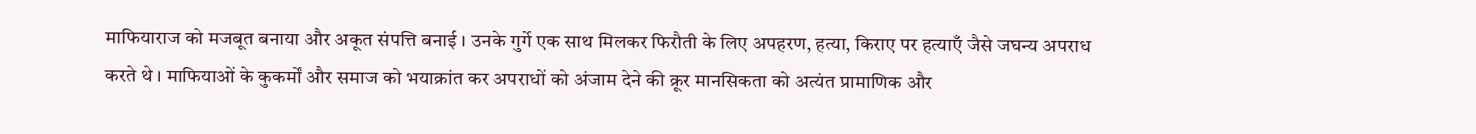माफियाराज को मजबूत बनाया और अकूत संपत्ति बनाई । उनके गुर्गे एक साथ मिलकर फिरौती के लिए अपहरण, हत्या, किराए पर हत्याएँ जैसे जघन्य अपराध करते थे । माफियाओं के कुकर्मों और समाज को भयाक्रांत कर अपराधों को अंजाम देने की क्रूर मानसिकता को अत्यंत प्रामाणिक और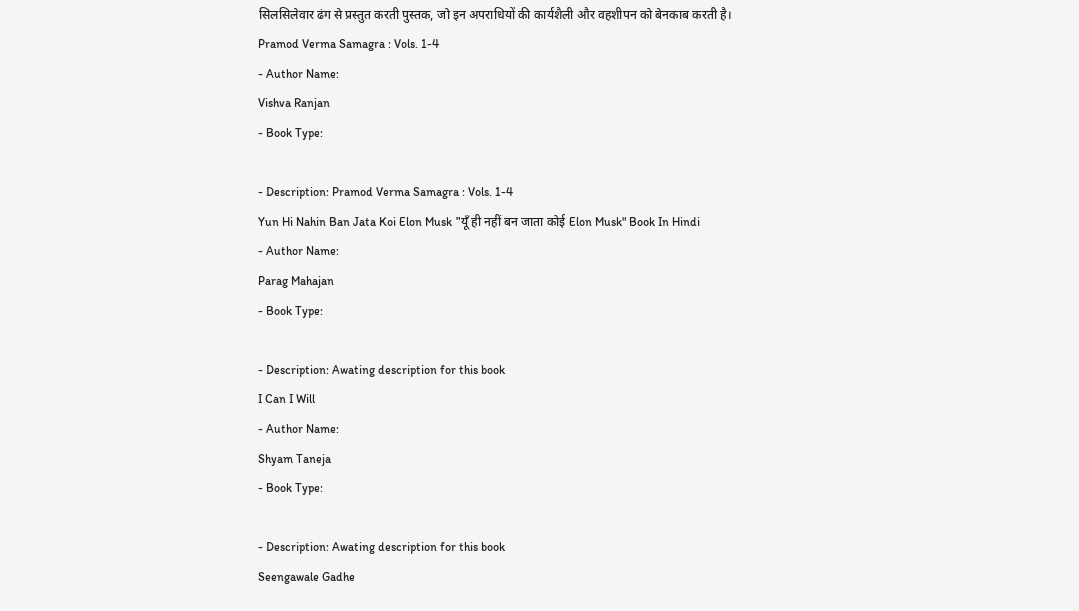सिलसिलेवार ढंग से प्रस्तुत करती पुस्तक, जो इन अपराधियों की कार्यशैली और वहशीपन को बेनकाब करती है।
Pramod Verma Samagra : Vols. 1-4
- Author Name:
Vishva Ranjan
- Book Type:

- Description: Pramod Verma Samagra : Vols. 1-4
Yun Hi Nahin Ban Jata Koi Elon Musk "यूँ ही नहीं बन जाता कोई Elon Musk" Book In Hindi
- Author Name:
Parag Mahajan
- Book Type:

- Description: Awating description for this book
I Can I Will
- Author Name:
Shyam Taneja
- Book Type:

- Description: Awating description for this book
Seengawale Gadhe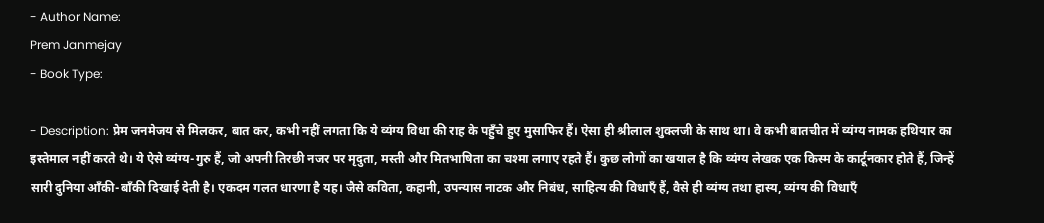- Author Name:
Prem Janmejay
- Book Type:

- Description: प्रेम जनमेजय से मिलकर, बात कर, कभी नहीं लगता कि ये व्यंग्य विधा की राह के पहुँचे हुए मुसाफिर हैं। ऐसा ही श्रीलाल शुक्लजी के साथ था। वे कभी बातचीत में व्यंग्य नामक हथियार का इस्तेमाल नहीं करते थे। ये ऐसे व्यंग्य-गुरु हैं, जो अपनी तिरछी नजर पर मृदुता, मस्ती और मितभाषिता का चश्मा लगाए रहते हैं। कुछ लोगों का खयाल है कि व्यंग्य लेखक एक किस्म के कार्टूनकार होते हैं, जिन्हें सारी दुनिया आँकी-बाँकी दिखाई देती है। एकदम गलत धारणा है यह। जैसे कविता, कहानी, उपन्यास नाटक और निबंध, साहित्य की विधाएँ हैं, वैसे ही व्यंग्य तथा हास्य, व्यंग्य की विधाएँ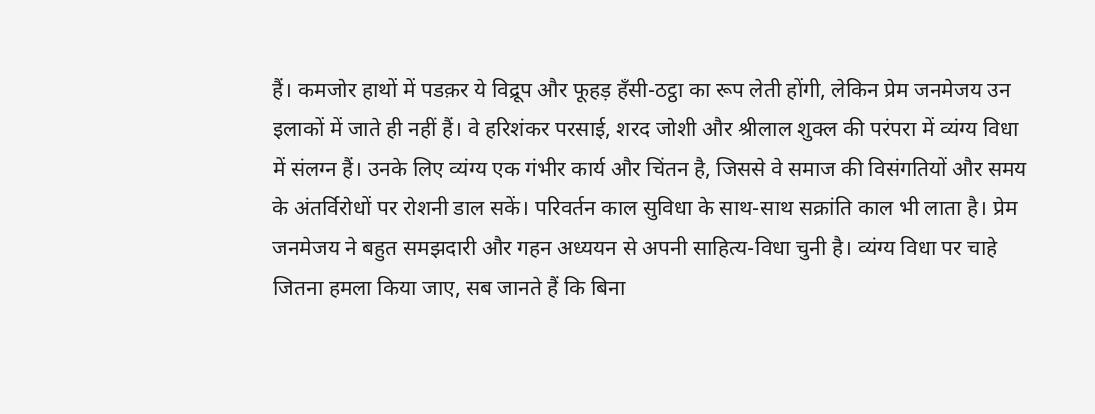हैं। कमजोर हाथों में पडक़र ये विद्रूप और फूहड़ हँसी-ठट्ठा का रूप लेती होंगी, लेकिन प्रेम जनमेजय उन इलाकों में जाते ही नहीं हैं। वे हरिशंकर परसाई, शरद जोशी और श्रीलाल शुक्ल की परंपरा में व्यंग्य विधा में संलग्न हैं। उनके लिए व्यंग्य एक गंभीर कार्य और चिंतन है, जिससे वे समाज की विसंगतियों और समय के अंतर्विरोधों पर रोशनी डाल सकें। परिवर्तन काल सुविधा के साथ-साथ सक्रांति काल भी लाता है। प्रेम जनमेजय ने बहुत समझदारी और गहन अध्ययन से अपनी साहित्य-विधा चुनी है। व्यंग्य विधा पर चाहे जितना हमला किया जाए, सब जानते हैं कि बिना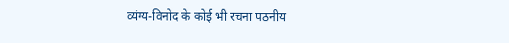व्यंग्य-विनोद के कोई भी रचना पठनीय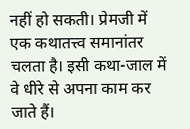नहीं हो सकती। प्रेमजी में एक कथातत्त्व समानांतर चलता है। इसी कथा-जाल में वे धीरे से अपना काम कर जाते हैं।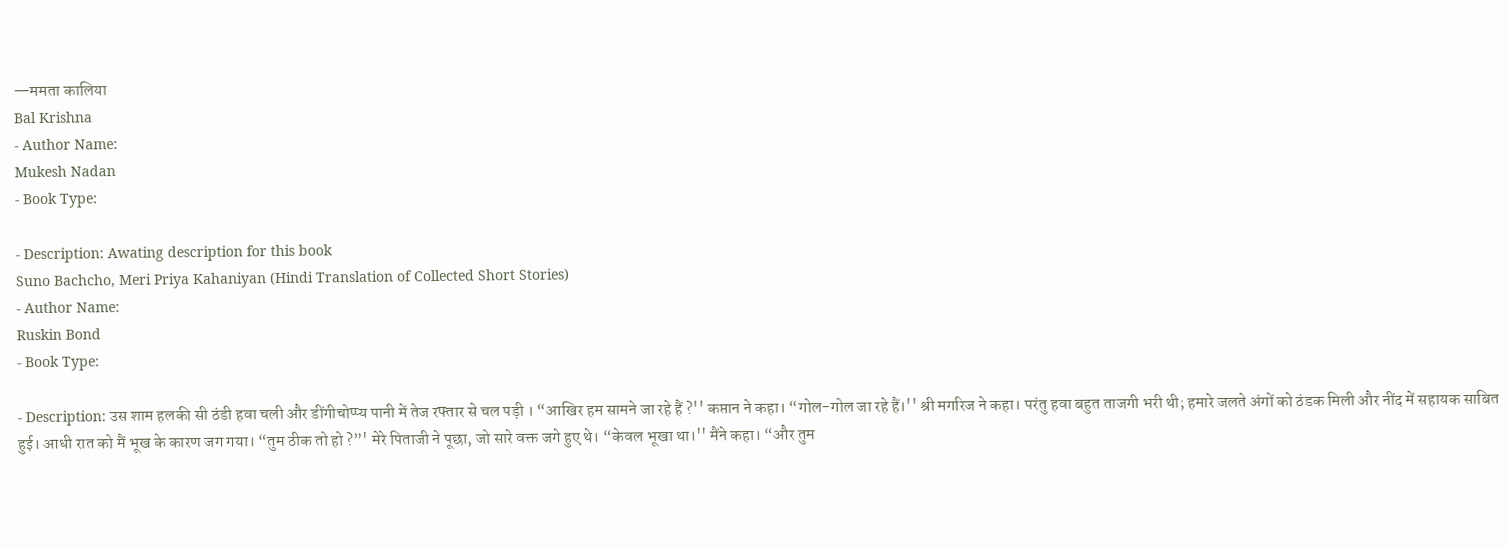—ममता कालिया
Bal Krishna
- Author Name:
Mukesh Nadan
- Book Type:

- Description: Awating description for this book
Suno Bachcho, Meri Priya Kahaniyan (Hindi Translation of Collected Short Stories)
- Author Name:
Ruskin Bond
- Book Type:

- Description: उस शाम हलकी सी ठंडी हवा चली और डींगीचोप्प्य पानी में तेज रफ्तार से चल पड़ी । “आखिर हम सामने जा रहे हैं ?'' कप्तान ने कहा। “गोल-गोल जा रहे हैं।'' श्री मगरिज ने कहा। परंतु हवा बहुत ताजगी भरी थी; हमारे जलते अंगों को ठंडक मिली और नींद में सहायक साबित हुई। आधी रात को मैं भूख के कारण जग गया। “तुम ठीक तो हो ?”' मेरे पिताजी ने पूछा, जो सारे वक्त जगे हुए थे। “केवल भूखा था।'' मैंने कहा। “और तुम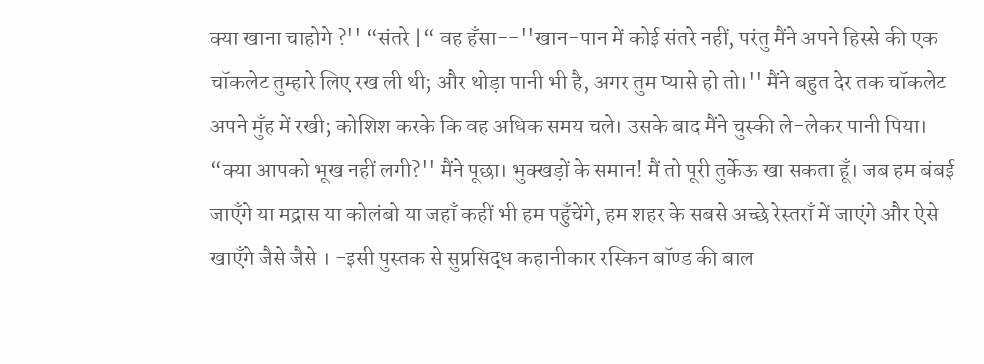क्या खाना चाहोगे ?'' “संतरे |“ वह हँसा--''खान-पान में कोई संतरे नहीं, परंतु मैंने अपने हिस्से की एक चॉकलेट तुम्हारे लिए रख ली थी; और थोड़ा पानी भी है, अगर तुम प्यासे हो तो।'' मैंने बहुत देर तक चॉकलेट अपने मुँह में रखी; कोशिश करके कि वह अधिक समय चले। उसके बाद मैंने चुस्की ले-लेकर पानी पिया। “क्या आपको भूख नहीं लगी?'' मैंने पूछा। भुक्खड़ों के समान! मैं तो पूरी तुर्केऊ खा सकता हूँ। जब हम बंबई जाएँगे या मद्रास या कोलंबो या जहाँ कहीं भी हम पहुँचेंगे, हम शहर के सबसे अच्छे रेस्तराँ में जाएंगे और ऐसे खाएँगे जैसे जैसे । -इसी पुस्तक से सुप्रसिद्ध कहानीकार रस्किन बॉण्ड की बाल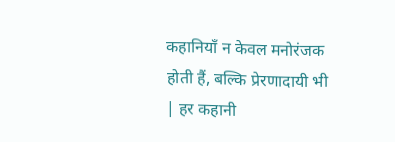कहानियाँ न केवल मनोरंजक होती हैं, बल्कि प्रेरणादायी भी | हर कहानी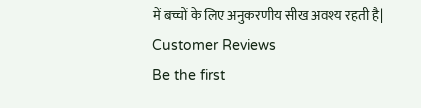में बच्चों के लिए अनुकरणीय सीख अवश्य रहती है|
Customer Reviews
Be the first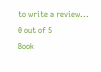to write a review...
0 out of 5
Book